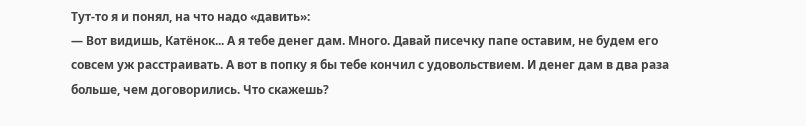Тут-то я и понял, на что надо «давить»:
— Вот видишь, Катёнок... А я тебе денег дам. Много. Давай писечку папе оставим, не будем его совсем уж расстраивать. А вот в попку я бы тебе кончил с удовольствием. И денег дам в два раза больше, чем договорились. Что скажешь?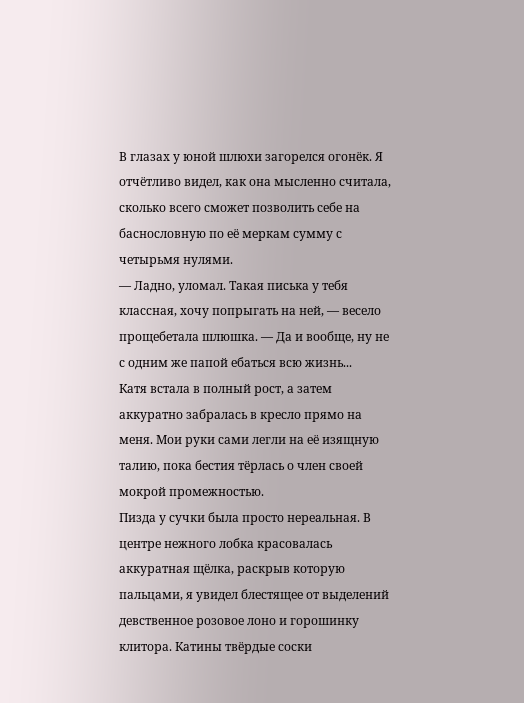В глазах у юной шлюхи загорелся огонёк. Я отчётливо видел, как она мысленно считала, сколько всего сможет позволить себе на баснословную по её меркам сумму с четырьмя нулями.
— Ладно, уломал. Такая писька у тебя классная, хочу попрыгать на ней, — весело прощебетала шлюшка. — Да и вообще, ну не с одним же папой ебаться всю жизнь...
Катя встала в полный рост, а затем аккуратно забралась в кресло прямо на меня. Мои руки сами легли на её изящную талию, пока бестия тёрлась о член своей мокрой промежностью.
Пизда у сучки была просто нереальная. В центре нежного лобка красовалась аккуратная щёлка, раскрыв которую пальцами, я увидел блестящее от выделений девственное розовое лоно и горошинку клитора. Катины твёрдые соски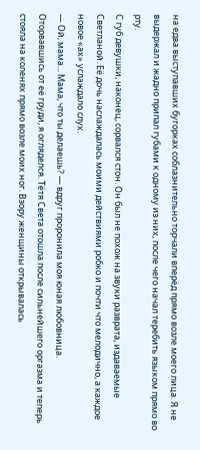на едва выступавших бугорках соблазнительно торчали вперёд прямо возле моего лица. Я не выдержал и жадно припал губами к одному из них, после чего начал теребить языком прямо во рту.
С губ девушки, наконец, сорвался стон. Он был не похож на звуки разврата, издаваемые Светланой. Её дочь наслаждалась моими действиями робко и почти что мелодично, а каждое новое «ах» услаждало слух.
— Ой, мама... Мама, что ты делаешь? — вдруг проронила моя юная любовница.
Оторвавшись от её груди, я огляделся. Тётя Света отошла после сильнейшего оргазма и теперь стояла на коленях прямо возле моих ног. Взору женщины открывалась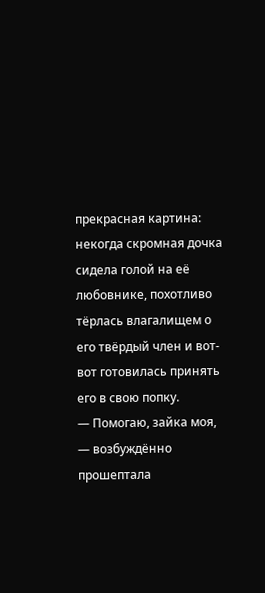прекрасная картина: некогда скромная дочка сидела голой на её любовнике, похотливо тёрлась влагалищем о его твёрдый член и вот-вот готовилась принять его в свою попку.
— Помогаю, зайка моя, — возбуждённо прошептала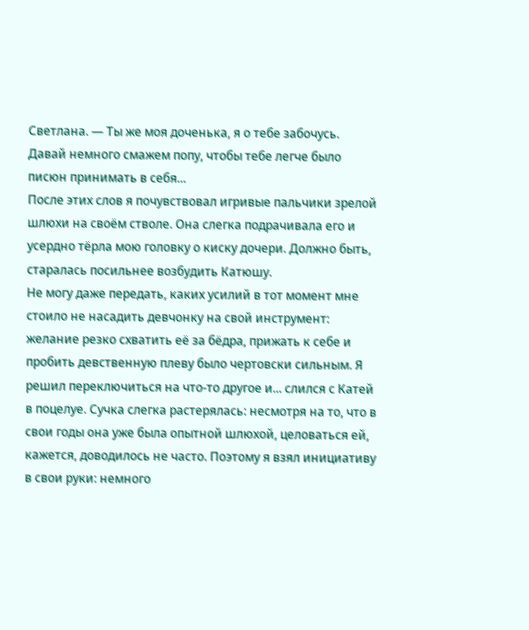Светлана. — Ты же моя доченька, я о тебе забочусь. Давай немного смажем попу, чтобы тебе легче было писюн принимать в себя...
После этих слов я почувствовал игривые пальчики зрелой шлюхи на своём стволе. Она слегка подрачивала его и усердно тёрла мою головку о киску дочери. Должно быть, старалась посильнее возбудить Катюшу.
Не могу даже передать, каких усилий в тот момент мне стоило не насадить девчонку на свой инструмент: желание резко схватить её за бёдра, прижать к себе и пробить девственную плеву было чертовски сильным. Я решил переключиться на что-то другое и... слился с Катей в поцелуе. Сучка слегка растерялась: несмотря на то, что в свои годы она уже была опытной шлюхой, целоваться ей, кажется, доводилось не часто. Поэтому я взял инициативу в свои руки: немного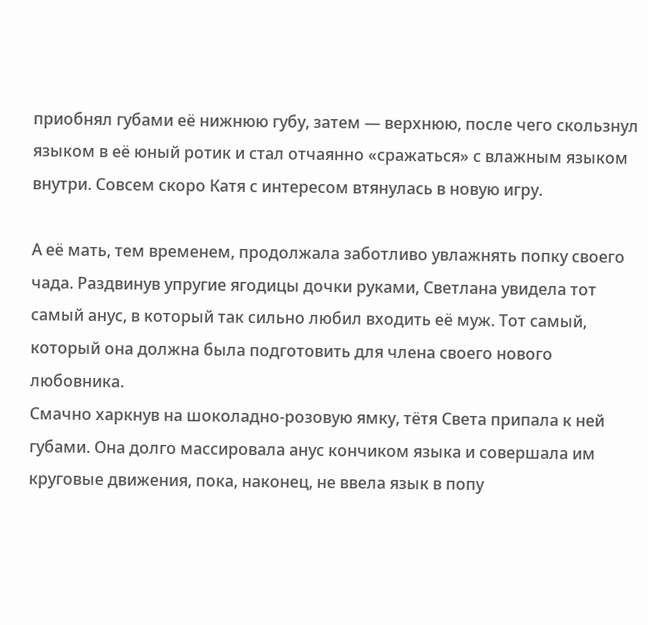приобнял губами её нижнюю губу, затем — верхнюю, после чего скользнул языком в её юный ротик и стал отчаянно «сражаться» с влажным языком внутри. Совсем скоро Катя с интересом втянулась в новую игру.

А её мать, тем временем, продолжала заботливо увлажнять попку своего чада. Раздвинув упругие ягодицы дочки руками, Светлана увидела тот самый анус, в который так сильно любил входить её муж. Тот самый, который она должна была подготовить для члена своего нового любовника.
Смачно харкнув на шоколадно-розовую ямку, тётя Света припала к ней губами. Она долго массировала анус кончиком языка и совершала им круговые движения, пока, наконец, не ввела язык в попу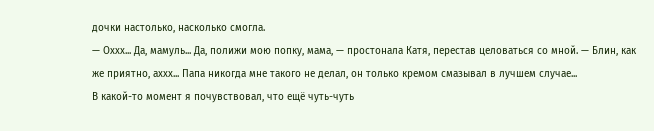дочки настолько, насколько смогла.
— Оххх... Да, мамуль... Да, полижи мою попку, мама, — простонала Катя, перестав целоваться со мной. — Блин, как же приятно, аххх... Папа никогда мне такого не делал, он только кремом смазывал в лучшем случае...
В какой-то момент я почувствовал, что ещё чуть-чуть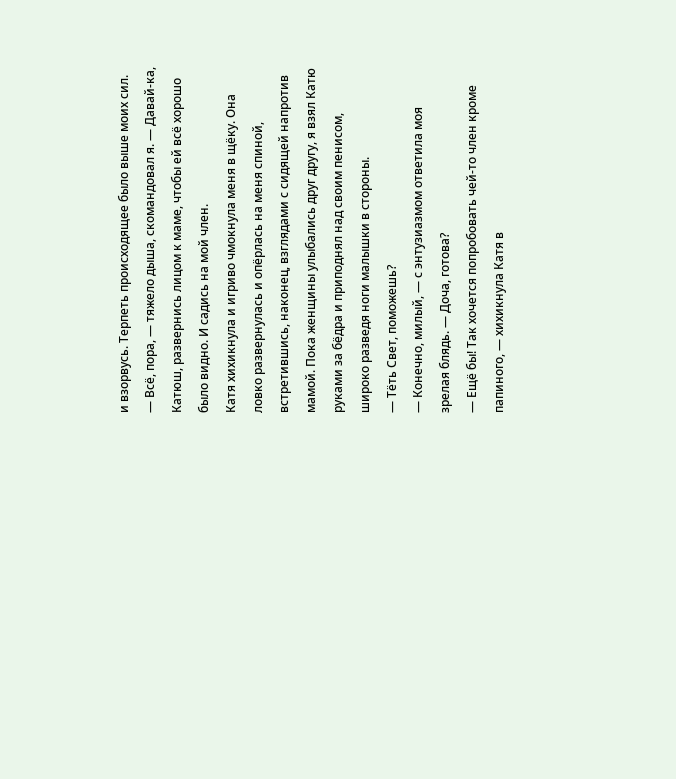и взорвусь. Терпеть происходящее было выше моих сил.
— Всё, пора, — тяжело дыша, скомандовал я. — Давай-ка, Катюш, развернись лицом к маме, чтобы ей всё хорошо было видно. И садись на мой член.
Катя хихикнула и игриво чмокнула меня в щёку. Она ловко развернулась и опёрлась на меня спиной, встретившись, наконец, взглядами с сидящей напротив мамой. Пока женщины улыбались друг другу, я взял Катю руками за бёдра и приподнял над своим пенисом, широко разведя ноги малышки в стороны.
— Тёть Свет, поможешь?
— Конечно, милый, — с энтузиазмом ответила моя зрелая блядь. — Доча, готова?
— Ещё бы! Так хочется попробовать чей-то член кроме папиного, — хихикнула Катя в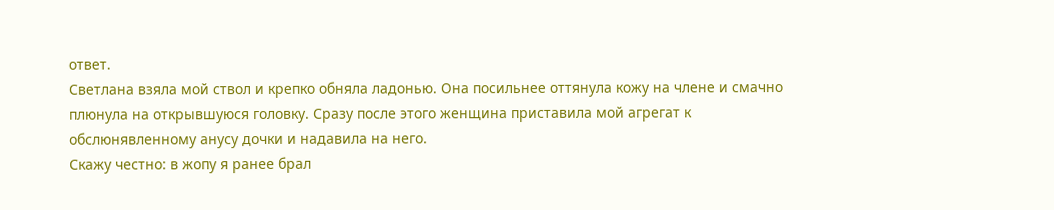ответ.
Светлана взяла мой ствол и крепко обняла ладонью. Она посильнее оттянула кожу на члене и смачно плюнула на открывшуюся головку. Сразу после этого женщина приставила мой агрегат к обслюнявленному анусу дочки и надавила на него.
Скажу честно: в жопу я ранее брал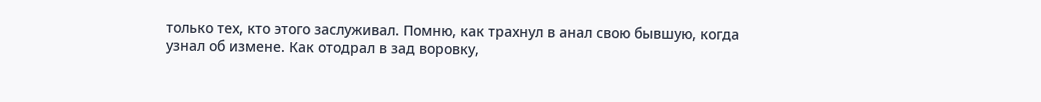только тех, кто этого заслуживал. Помню, как трахнул в анал свою бывшую, когда узнал об измене. Как отодрал в зад воровку,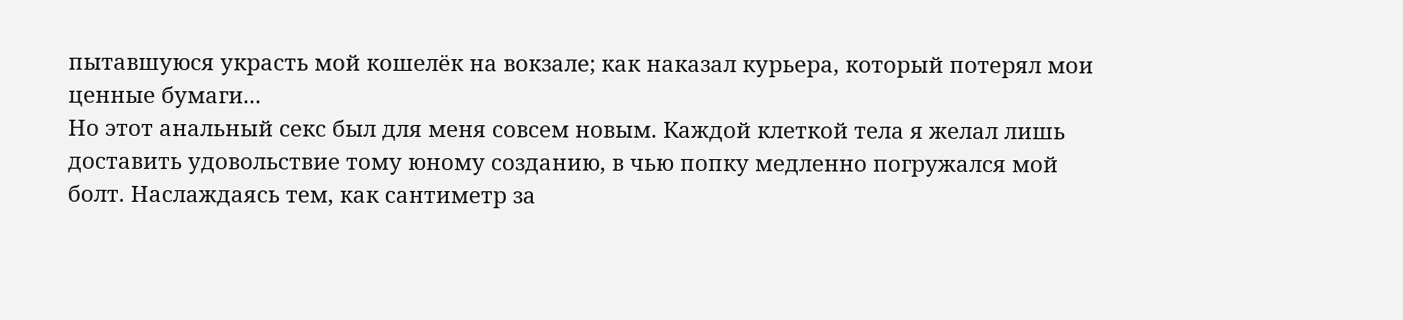пытавшуюся украсть мой кошелёк на вокзале; как наказал курьера, который потерял мои ценные бумаги...
Но этот анальный секс был для меня совсем новым. Каждой клеткой тела я желал лишь доставить удовольствие тому юному созданию, в чью попку медленно погружался мой болт. Наслаждаясь тем, как сантиметр за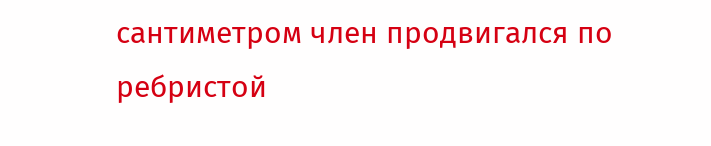сантиметром член продвигался по ребристой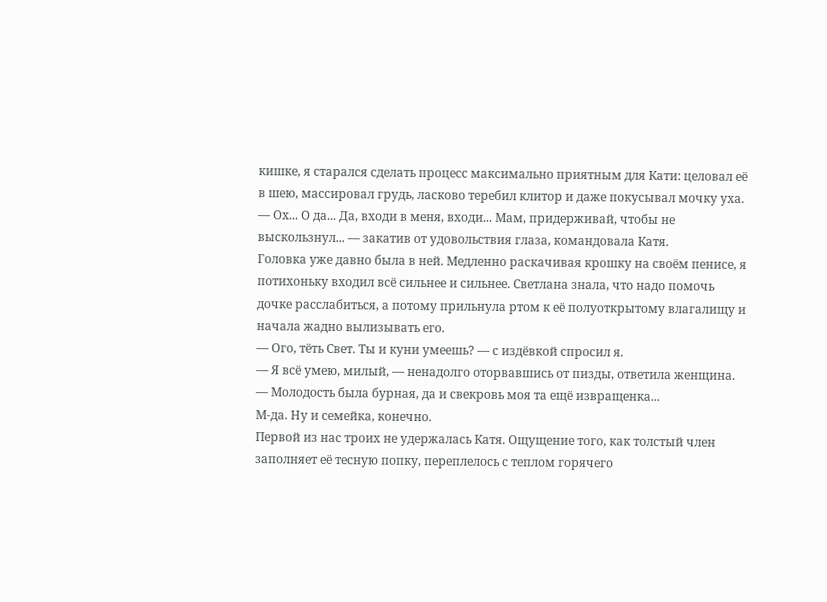кишке, я старался сделать процесс максимально приятным для Кати: целовал её в шею, массировал грудь, ласково теребил клитор и даже покусывал мочку уха.
— Ох... О да... Да, входи в меня, входи... Мам, придерживай, чтобы не выскользнул... — закатив от удовольствия глаза, командовала Катя.
Головка уже давно была в ней. Медленно раскачивая крошку на своём пенисе, я потихоньку входил всё сильнее и сильнее. Светлана знала, что надо помочь дочке расслабиться, а потому прильнула ртом к её полуоткрытому влагалищу и начала жадно вылизывать его.
— Ого, тёть Свет. Ты и куни умеешь? — с издёвкой спросил я.
— Я всё умею, милый, — ненадолго оторвавшись от пизды, ответила женщина. — Молодость была бурная, да и свекровь моя та ещё извращенка...
М-да. Ну и семейка, конечно.
Первой из нас троих не удержалась Катя. Ощущение того, как толстый член заполняет её тесную попку, переплелось с теплом горячего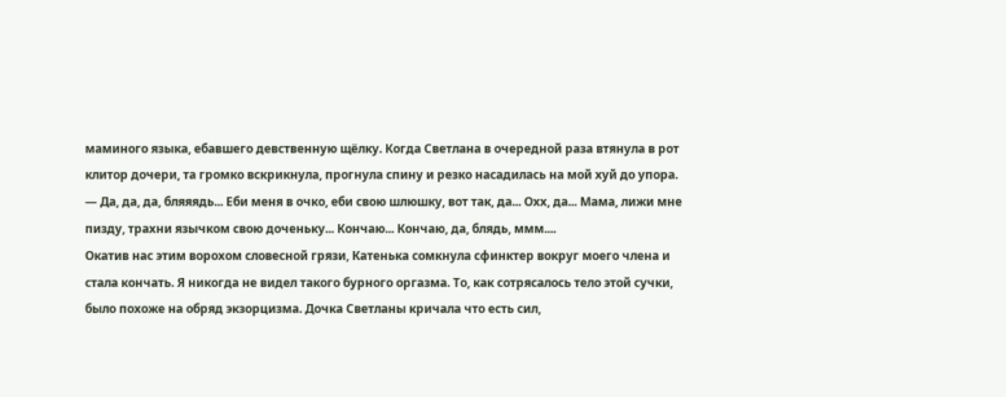маминого языка, ебавшего девственную щёлку. Когда Светлана в очередной раза втянула в рот клитор дочери, та громко вскрикнула, прогнула спину и резко насадилась на мой хуй до упора.
— Да, да, да, бляяядь... Еби меня в очко, еби свою шлюшку, вот так, да... Охх, да... Мама, лижи мне пизду, трахни язычком свою доченьку... Кончаю... Кончаю, да, блядь, ммм....
Окатив нас этим ворохом словесной грязи, Катенька сомкнула сфинктер вокруг моего члена и стала кончать. Я никогда не видел такого бурного оргазма. То, как сотрясалось тело этой сучки, было похоже на обряд экзорцизма. Дочка Светланы кричала что есть сил,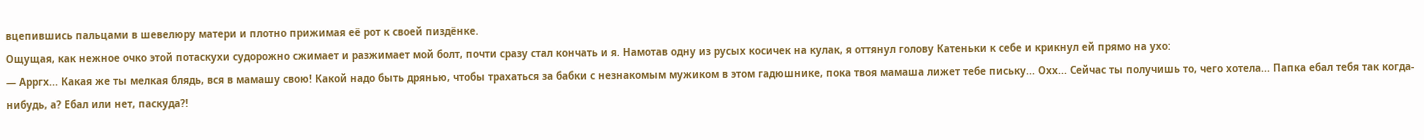вцепившись пальцами в шевелюру матери и плотно прижимая её рот к своей пиздёнке.
Ощущая, как нежное очко этой потаскухи судорожно сжимает и разжимает мой болт, почти сразу стал кончать и я. Намотав одну из русых косичек на кулак, я оттянул голову Катеньки к себе и крикнул ей прямо на ухо:
— Арргх... Какая же ты мелкая блядь, вся в мамашу свою! Какой надо быть дрянью, чтобы трахаться за бабки с незнакомым мужиком в этом гадюшнике, пока твоя мамаша лижет тебе письку... Охх... Сейчас ты получишь то, чего хотела... Папка ебал тебя так когда-нибудь, а? Ебал или нет, паскуда?!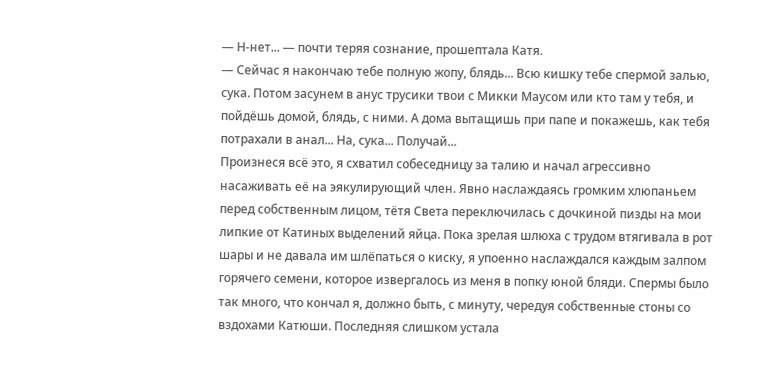— Н-нет... — почти теряя сознание, прошептала Катя.
— Сейчас я накончаю тебе полную жопу, блядь... Всю кишку тебе спермой залью, сука. Потом засунем в анус трусики твои с Микки Маусом или кто там у тебя, и пойдёшь домой, блядь, с ними. А дома вытащишь при папе и покажешь, как тебя потрахали в анал... На, сука... Получай...
Произнеся всё это, я схватил собеседницу за талию и начал агрессивно насаживать её на эякулирующий член. Явно наслаждаясь громким хлюпаньем перед собственным лицом, тётя Света переключилась с дочкиной пизды на мои липкие от Катиных выделений яйца. Пока зрелая шлюха с трудом втягивала в рот шары и не давала им шлёпаться о киску, я упоенно наслаждался каждым залпом горячего семени, которое извергалось из меня в попку юной бляди. Спермы было так много, что кончал я, должно быть, с минуту, чередуя собственные стоны со вздохами Катюши. Последняя слишком устала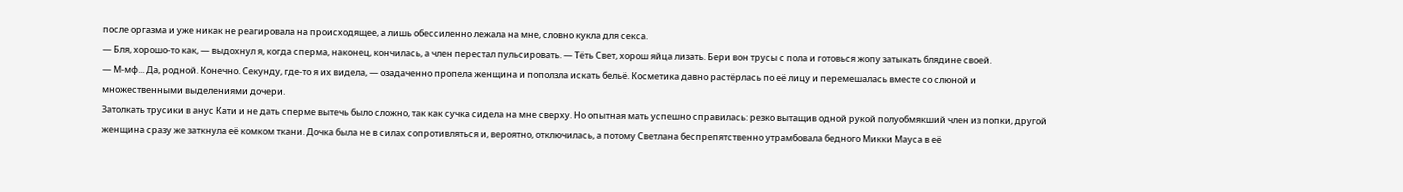после оргазма и уже никак не реагировала на происходящее, а лишь обессиленно лежала на мне, словно кукла для секса.
— Бля, хорошо-то как, — выдохнул я, когда сперма, наконец, кончилась, а член перестал пульсировать. — Тёть Свет, хорош яйца лизать. Бери вон трусы с пола и готовься жопу затыкать блядине своей.
— М-мф... Да, родной. Конечно. Секунду, где-то я их видела, — озадаченно пропела женщина и поползла искать бельё. Косметика давно растёрлась по её лицу и перемешалась вместе со слюной и множественными выделениями дочери.
Затолкать трусики в анус Кати и не дать сперме вытечь было сложно, так как сучка сидела на мне сверху. Но опытная мать успешно справилась: резко вытащив одной рукой полуобмякший член из попки, другой женщина сразу же заткнула её комком ткани. Дочка была не в силах сопротивляться и, вероятно, отключилась, а потому Светлана беспрепятственно утрамбовала бедного Микки Мауса в её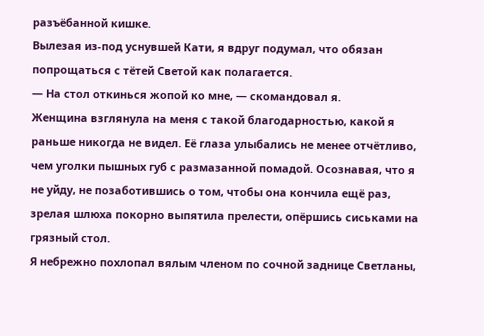разъёбанной кишке.
Вылезая из-под уснувшей Кати, я вдруг подумал, что обязан попрощаться с тётей Светой как полагается.
— На стол откинься жопой ко мне, — скомандовал я.
Женщина взглянула на меня с такой благодарностью, какой я раньше никогда не видел. Её глаза улыбались не менее отчётливо, чем уголки пышных губ с размазанной помадой. Осознавая, что я не уйду, не позаботившись о том, чтобы она кончила ещё раз, зрелая шлюха покорно выпятила прелести, опёршись сиськами на грязный стол.
Я небрежно похлопал вялым членом по сочной заднице Светланы,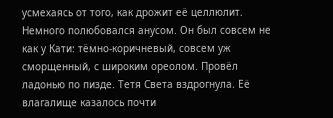усмехаясь от того, как дрожит её целлюлит. Немного полюбовался анусом. Он был совсем не как у Кати: тёмно-коричневый, совсем уж сморщенный, с широким ореолом. Провёл ладонью по пизде. Тетя Света вздрогнула. Её влагалище казалось почти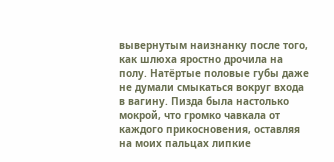вывернутым наизнанку после того, как шлюха яростно дрочила на полу. Натёртые половые губы даже не думали смыкаться вокруг входа в вагину. Пизда была настолько мокрой, что громко чавкала от каждого прикосновения, оставляя на моих пальцах липкие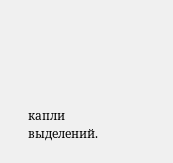капли выделений.